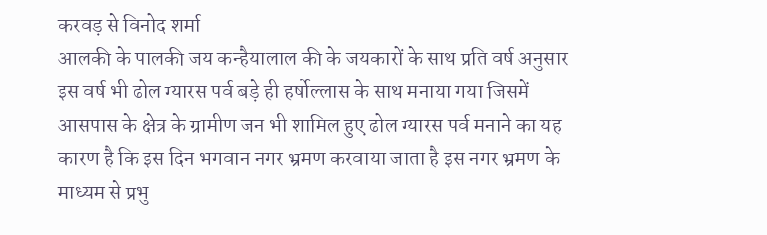करवड़ से विनोद शर्मा
आलकी के पालकी जय कन्हैयालाल की के जयकारों के साथ प्रति वर्ष अनुसार इस वर्ष भी ढोल ग्यारस पर्व बड़े ही हर्षोल्लास के साथ मनाया गया जिसमें आसपास के क्षेत्र के ग्रामीण जन भी शामिल हुए ढोल ग्यारस पर्व मनाने का यह कारण है कि इस दिन भगवान नगर भ्रमण करवाया जाता है इस नगर भ्रमण के माध्यम से प्रभु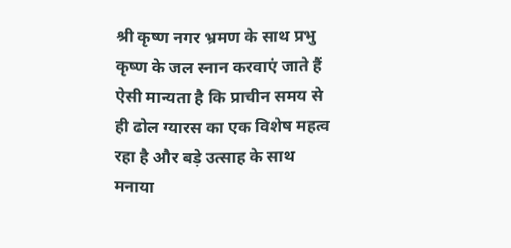श्री कृष्ण नगर भ्रमण के साथ प्रभु कृष्ण के जल स्नान करवाएं जाते हैं ऐसी मान्यता है कि प्राचीन समय से ही ढोल ग्यारस का एक विशेष महत्व रहा है और बड़े उत्साह के साथ मनाया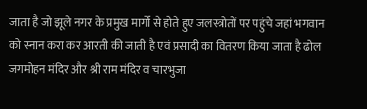जाता है जो झूले नगर के प्रमुख मार्गो से होते हुए जलस्त्रोतों पर पहुंचे जहां भगवान को स्नान करा कर आरती की जाती है एवं प्रसादी का वितरण किया जाता है ढोल जगमोहन मंदिर और श्री राम मंदिर व चारभुजा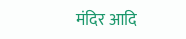मंदिर आदि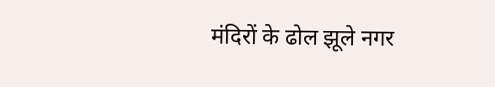मंदिरों के ढोल झूले नगर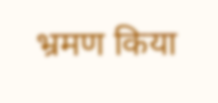भ्रमण किया